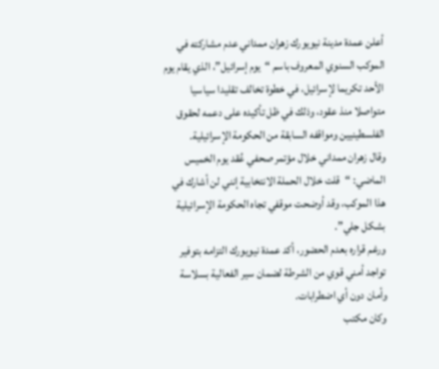أعلن عمدة مدينة نيويورك زهران ممداني عدم مشاركته في الموكب السنوي المعروف باسم “يوم إسرائيل”، الذي يقام يوم الأحد تكريما لإسرائيل، في خطوة تخالف تقليدا سياسيا متواصلا منذ عقود، وذلك في ظل تأكيده على دعمه لحقوق الفلسطينيين ومواقفه السابقة من الحكومة الإسرائيلية.
وقال زهران ممداني خلال مؤتمر صحفي عُقد يوم الخميس الماضي: “قلت خلال الحملة الانتخابية إنني لن أشارك في هذا الموكب، وقد أوضحت موقفي تجاه الحكومة الإسرائيلية بشكل جلي”.
ورغم قراره بعدم الحضور، أكد عمدة نيويورك التزامه بتوفير تواجد أمني قوي من الشرطة لضمان سير الفعالية بسلاسة وأمان دون أي اضطرابات.
وكان مكتب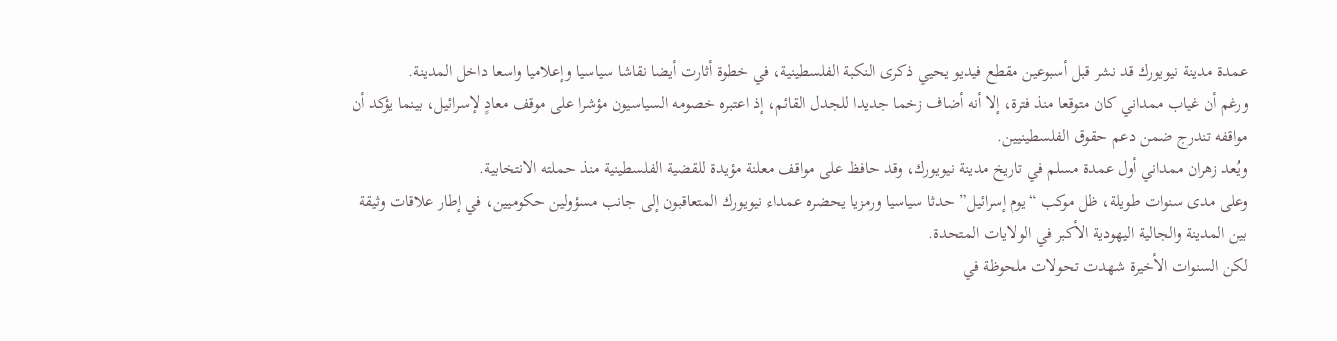عمدة مدينة نيويورك قد نشر قبل أسبوعين مقطع فيديو يحيي ذكرى النكبة الفلسطينية، في خطوة أثارت أيضا نقاشا سياسيا وإعلاميا واسعا داخل المدينة.
ورغم أن غياب ممداني كان متوقعا منذ فترة، إلا أنه أضاف زخما جديدا للجدل القائم، إذ اعتبره خصومه السياسيون مؤشرا على موقف معادٍ لإسرائيل، بينما يؤكد أن مواقفه تندرج ضمن دعم حقوق الفلسطينيين.
ويُعد زهران ممداني أول عمدة مسلم في تاريخ مدينة نيويورك، وقد حافظ على مواقف معلنة مؤيدة للقضية الفلسطينية منذ حملته الانتخابية.
وعلى مدى سنوات طويلة، ظل موكب “يوم إسرائيل” حدثا سياسيا ورمزيا يحضره عمداء نيويورك المتعاقبون إلى جانب مسؤولين حكوميين، في إطار علاقات وثيقة بين المدينة والجالية اليهودية الأكبر في الولايات المتحدة.
لكن السنوات الأخيرة شهدت تحولات ملحوظة في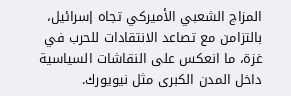المزاج الشعبي الأميركي تجاه إسرائيل، بالتزامن مع تصاعد الانتقادات للحرب في غزة، ما انعكس على النقاشات السياسية داخل المدن الكبرى مثل نيويورك.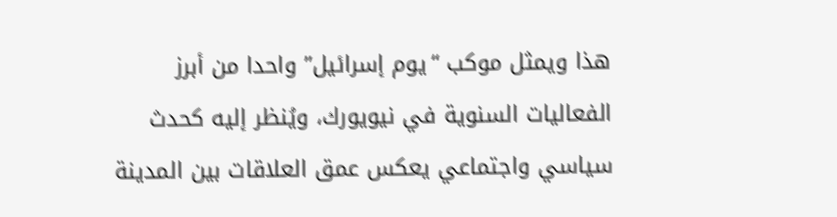هذا ويمثل موكب “يوم إسرائيل” واحدا من أبرز الفعاليات السنوية في نيويورك، ويُنظر إليه كحدث سياسي واجتماعي يعكس عمق العلاقات بين المدينة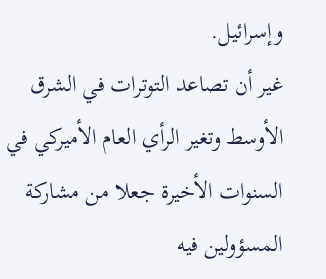وإسرائيل.
غير أن تصاعد التوترات في الشرق الأوسط وتغير الرأي العام الأميركي في السنوات الأخيرة جعلا من مشاركة المسؤولين فيه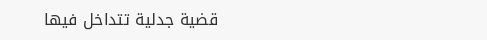قضية جدلية تتداخل فيها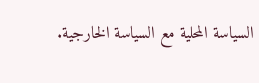السياسة المحلية مع السياسة الخارجية.